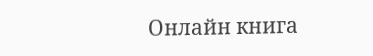Онлайн книга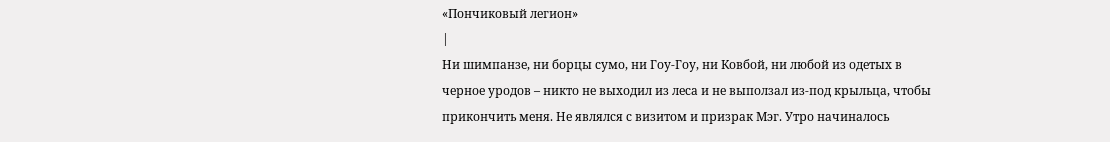«Пончиковый легион»
|
Ни шимпанзе, ни борцы сумо, ни Гоу-Гоу, ни Ковбой, ни любой из одетых в черное уродов – никто не выходил из леса и не выползал из-под крыльца, чтобы прикончить меня. Не являлся с визитом и призрак Мэг. Утро начиналось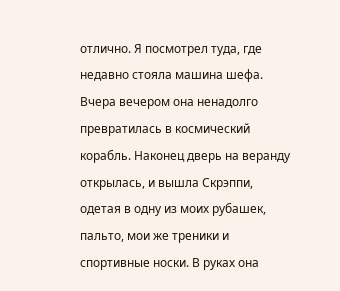отлично. Я посмотрел туда, где недавно стояла машина шефа. Вчера вечером она ненадолго превратилась в космический корабль. Наконец дверь на веранду открылась, и вышла Скрэппи, одетая в одну из моих рубашек, пальто, мои же треники и спортивные носки. В руках она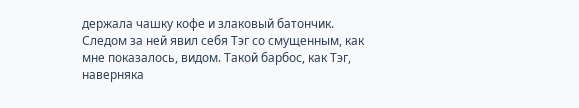держала чашку кофе и злаковый батончик. Следом за ней явил себя Тэг со смущенным, как мне показалось, видом. Такой барбос, как Тэг, наверняка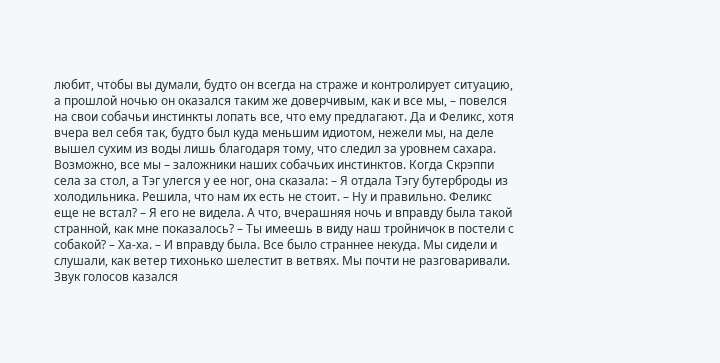любит, чтобы вы думали, будто он всегда на страже и контролирует ситуацию, а прошлой ночью он оказался таким же доверчивым, как и все мы, – повелся на свои собачьи инстинкты лопать все, что ему предлагают. Да и Феликс, хотя вчера вел себя так, будто был куда меньшим идиотом, нежели мы, на деле вышел сухим из воды лишь благодаря тому, что следил за уровнем сахара. Возможно, все мы – заложники наших собачьих инстинктов. Когда Скрэппи села за стол, а Тэг улегся у ее ног, она сказала: – Я отдала Тэгу бутерброды из холодильника. Решила, что нам их есть не стоит. – Ну и правильно. Феликс еще не встал? – Я его не видела. А что, вчерашняя ночь и вправду была такой странной, как мне показалось? – Ты имеешь в виду наш тройничок в постели с собакой? – Ха-ха. – И вправду была. Все было страннее некуда. Мы сидели и слушали, как ветер тихонько шелестит в ветвях. Мы почти не разговаривали. Звук голосов казался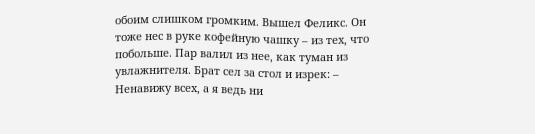обоим слишком громким. Вышел Феликс. Он тоже нес в руке кофейную чашку – из тех, что побольше. Пар валил из нее, как туман из увлажнителя. Брат сел за стол и изрек: – Ненавижу всех, а я ведь ни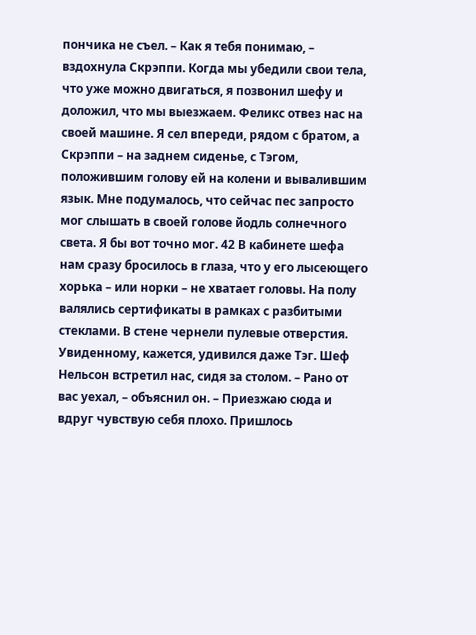пончика не съел. – Как я тебя понимаю, – вздохнула Скрэппи. Когда мы убедили свои тела, что уже можно двигаться, я позвонил шефу и доложил, что мы выезжаем. Феликс отвез нас на своей машине. Я сел впереди, рядом с братом, а Скрэппи – на заднем сиденье, с Тэгом, положившим голову ей на колени и вывалившим язык. Мне подумалось, что сейчас пес запросто мог слышать в своей голове йодль солнечного света. Я бы вот точно мог. 42 В кабинете шефа нам сразу бросилось в глаза, что у его лысеющего хорька – или норки – не хватает головы. На полу валялись сертификаты в рамках с разбитыми стеклами. В стене чернели пулевые отверстия. Увиденному, кажется, удивился даже Тэг. Шеф Нельсон встретил нас, сидя за столом. – Рано от вас уехал, – объяснил он. – Приезжаю сюда и вдруг чувствую себя плохо. Пришлось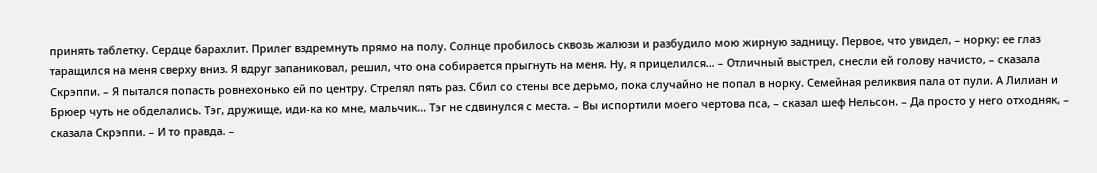принять таблетку. Сердце барахлит. Прилег вздремнуть прямо на полу. Солнце пробилось сквозь жалюзи и разбудило мою жирную задницу. Первое, что увидел, – норку: ее глаз таращился на меня сверху вниз. Я вдруг запаниковал, решил, что она собирается прыгнуть на меня. Ну, я прицелился… – Отличный выстрел, снесли ей голову начисто, – сказала Скрэппи. – Я пытался попасть ровнехонько ей по центру. Стрелял пять раз. Сбил со стены все дерьмо, пока случайно не попал в норку. Семейная реликвия пала от пули. А Лилиан и Брюер чуть не обделались. Тэг, дружище, иди-ка ко мне, мальчик… Тэг не сдвинулся с места. – Вы испортили моего чертова пса, – сказал шеф Нельсон. – Да просто у него отходняк, – сказала Скрэппи. – И то правда. –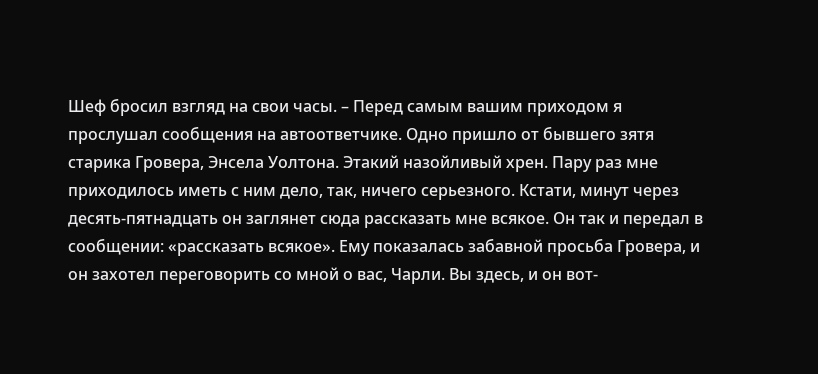Шеф бросил взгляд на свои часы. – Перед самым вашим приходом я прослушал сообщения на автоответчике. Одно пришло от бывшего зятя старика Гровера, Энсела Уолтона. Этакий назойливый хрен. Пару раз мне приходилось иметь с ним дело, так, ничего серьезного. Кстати, минут через десять-пятнадцать он заглянет сюда рассказать мне всякое. Он так и передал в сообщении: «рассказать всякое». Ему показалась забавной просьба Гровера, и он захотел переговорить со мной о вас, Чарли. Вы здесь, и он вот-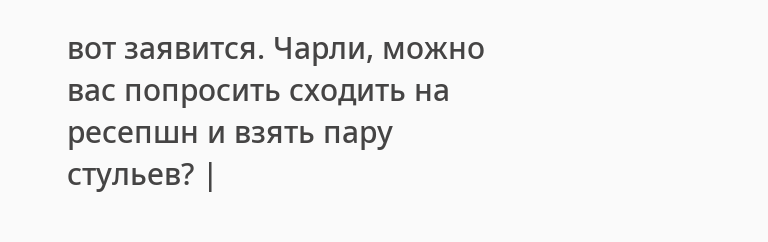вот заявится. Чарли, можно вас попросить сходить на ресепшн и взять пару стульев? |